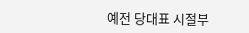예전 당대표 시절부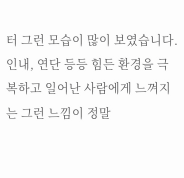터 그런 모습이 많이 보였습니다.
인내, 연단 등등 힘든 환경을 극복하고 일어난 사람에게 느껴지는 그런 느낌이 정말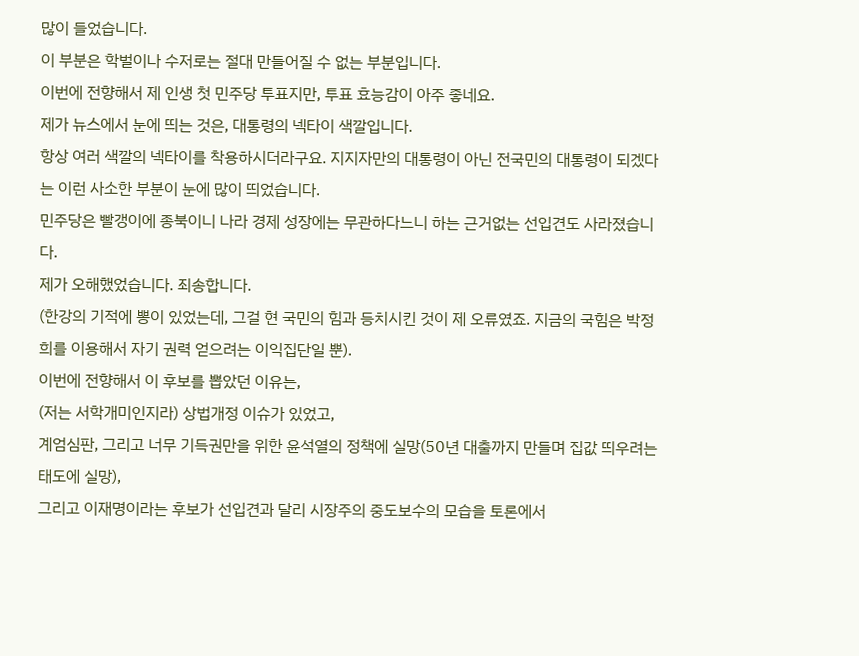많이 들었습니다.
이 부분은 학벌이나 수저로는 절대 만들어질 수 없는 부분입니다.
이번에 전향해서 제 인생 첫 민주당 투표지만, 투표 효능감이 아주 좋네요.
제가 뉴스에서 눈에 띄는 것은, 대통령의 넥타이 색깔입니다.
항상 여러 색깔의 넥타이를 착용하시더라구요. 지지자만의 대통령이 아닌 전국민의 대통령이 되겠다는 이런 사소한 부분이 눈에 많이 띄었습니다.
민주당은 빨갱이에 종북이니 나라 경제 성장에는 무관하다느니 하는 근거없는 선입견도 사라졌습니다.
제가 오해했었습니다. 죄송합니다.
(한강의 기적에 뽕이 있었는데, 그걸 현 국민의 힘과 등치시킨 것이 제 오류였죠. 지금의 국힘은 박정희를 이용해서 자기 권력 얻으려는 이익집단일 뿐).
이번에 전향해서 이 후보를 뽑았던 이유는,
(저는 서학개미인지라) 상법개정 이슈가 있었고,
계엄심판, 그리고 너무 기득권만을 위한 윤석열의 정책에 실망(50년 대출까지 만들며 집값 띄우려는 태도에 실망),
그리고 이재명이라는 후보가 선입견과 달리 시장주의 중도보수의 모습을 토론에서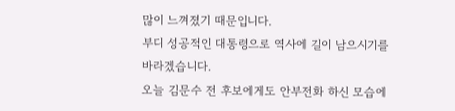많이 느껴졌기 때문입니다.
부디 성공적인 대통령으로 역사에 길이 남으시기를 바라겠습니다.
오늘 김문수 전 후보에게도 안부전화 하신 모습에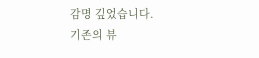감명 깊었습니다.
기존의 뷰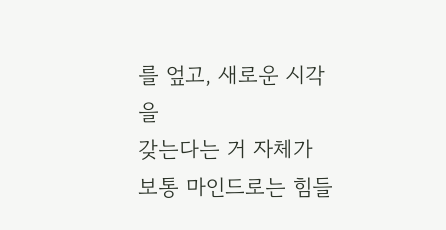를 엎고, 새로운 시각을
갖는다는 거 자체가
보통 마인드로는 힘들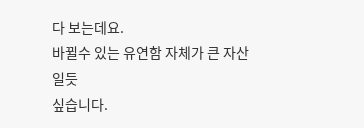다 보는데요.
바뀔수 있는 유연함 자체가 큰 자산일듯
싶습니다.